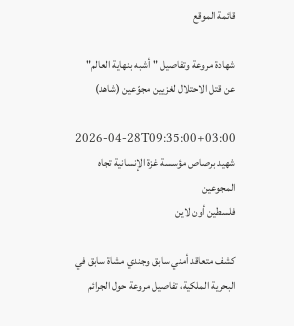قائمة الموقع

شهادة مروعة وتفاصيل "أشبه بنهاية العالم" عن قتل الاحتلال لغزيين مجوّعين (شاهد)

2026-04-28T09:35:00+03:00
شهيد برصاص مؤسسة غزة الإنسانية تجاه المجوعين
فلسطين أون لاين

كشف متعاقد أمني سابق وجندي مشاة سابق في البحرية الملكية، تفاصيل مروعة حول الجرائم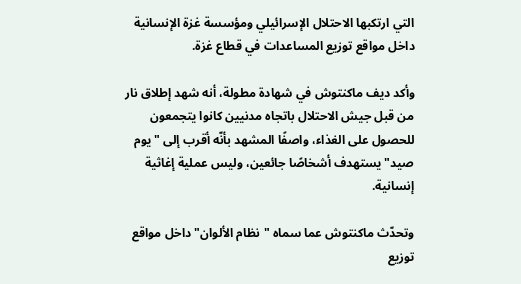التي ارتكبها الاحتلال الإسرائيلي ومؤسسة غزة الإنسانية داخل مواقع توزيع المساعدات في قطاع غزة.

وأكد ديف ماكنتوش في شهادة مطولة، أنه شهد إطلاق نار من قبل جيش الاحتلال باتجاه مدنيين كانوا يتجمعون للحصول على الغذاء، واصفًا المشهد بأنّه أقرب إلى "يوم صيد" يستهدف أشخاصًا جائعين، وليس عملية إغاثية إنسانية.

وتحدّث ماكنتوش عما سماه "نظام الألوان" داخل مواقع توزيع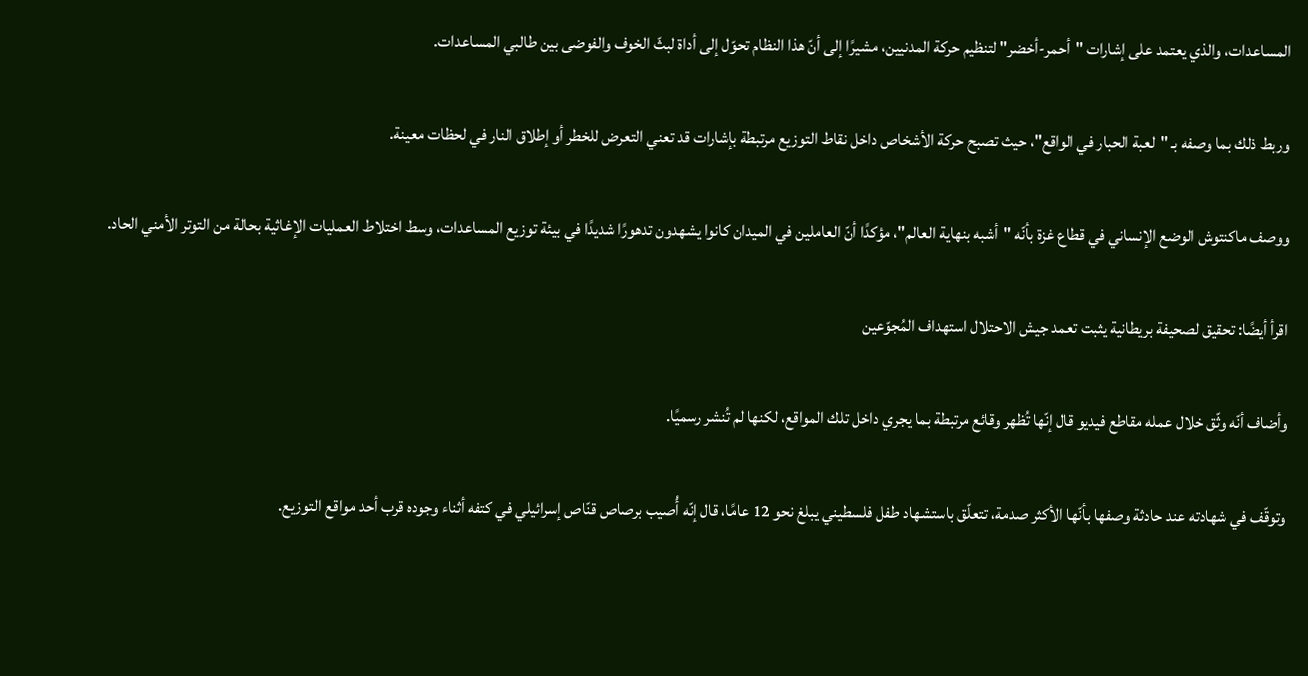المساعدات، والذي يعتمد على إشارات "أحمر-أخضر" لتنظيم حركة المدنيين، مشيرًا إلى أنّ هذا النظام تحوّل إلى أداة لبثّ الخوف والفوضى بين طالبي المساعدات.

وربط ذلك بما وصفه بـ "لعبة الحبار في الواقع"، حيث تصبح حركة الأشخاص داخل نقاط التوزيع مرتبطة بإشارات قد تعني التعرض للخطر أو إطلاق النار في لحظات معينة.

ووصف ماكنتوش الوضع الإنساني في قطاع غزة بأنّه "أشبه بنهاية العالم"، مؤكدًا أنّ العاملين في الميدان كانوا يشهدون تدهورًا شديدًا في بيئة توزيع المساعدات، وسط اختلاط العمليات الإغاثية بحالة من التوتر الأمني الحاد.

اقرأ أيضًا: تحقيق لصحيفة بريطانية يثبت تعمد جيش الاحتلال استهداف المُجوّعين

وأضاف أنّه وثّق خلال عمله مقاطع فيديو قال إنّها تُظهر وقائع مرتبطة بما يجري داخل تلك المواقع، لكنها لم تُنشر رسميًا.

وتوقّف في شهادته عند حادثة وصفها بأنّها الأكثر صدمة، تتعلّق باستشهاد طفل فلسطيني يبلغ نحو 12 عامًا، قال إنّه أُصيب برصاص قنّاص إسرائيلي في كتفه أثناء وجوده قرب أحد مواقع التوزيع.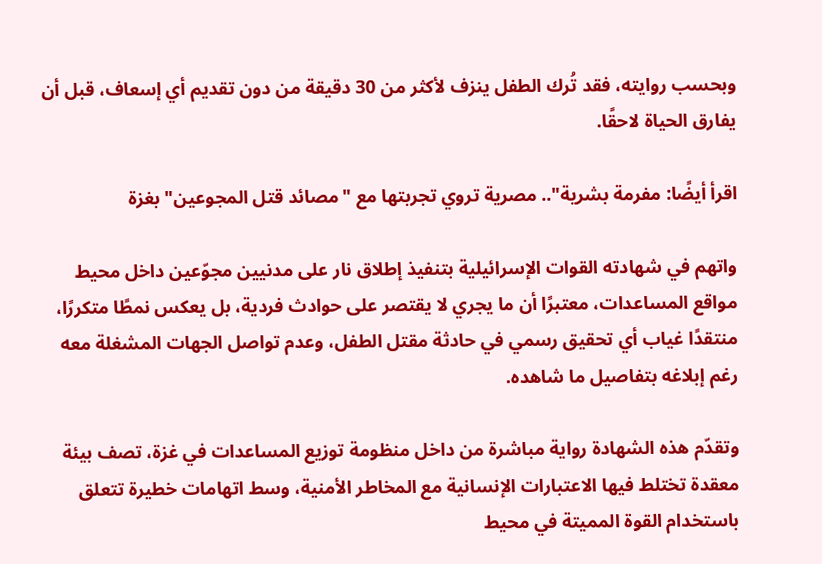وبحسب روايته، فقد تُرك الطفل ينزف لأكثر من 30 دقيقة من دون تقديم أي إسعاف، قبل أن يفارق الحياة لاحقًا.

اقرأ أيضًا: مفرمة بشرية".. مصرية تروي تجربتها مع "مصائد قتل المجوعين" بغزة

واتهم في شهادته القوات الإسرائيلية بتنفيذ إطلاق نار على مدنيين مجوّعين داخل محيط مواقع المساعدات، معتبرًا أن ما يجري لا يقتصر على حوادث فردية، بل يعكس نمطًا متكررًا، منتقدًا غياب أي تحقيق رسمي في حادثة مقتل الطفل، وعدم تواصل الجهات المشغلة معه رغم إبلاغه بتفاصيل ما شاهده.

وتقدّم هذه الشهادة رواية مباشرة من داخل منظومة توزيع المساعدات في غزة، تصف بيئة معقدة تختلط فيها الاعتبارات الإنسانية مع المخاطر الأمنية، وسط اتهامات خطيرة تتعلق باستخدام القوة المميتة في محيط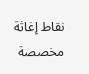نقاط إغاثة مخصصة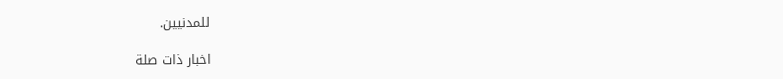للمدنيين.

اخبار ذات صلة